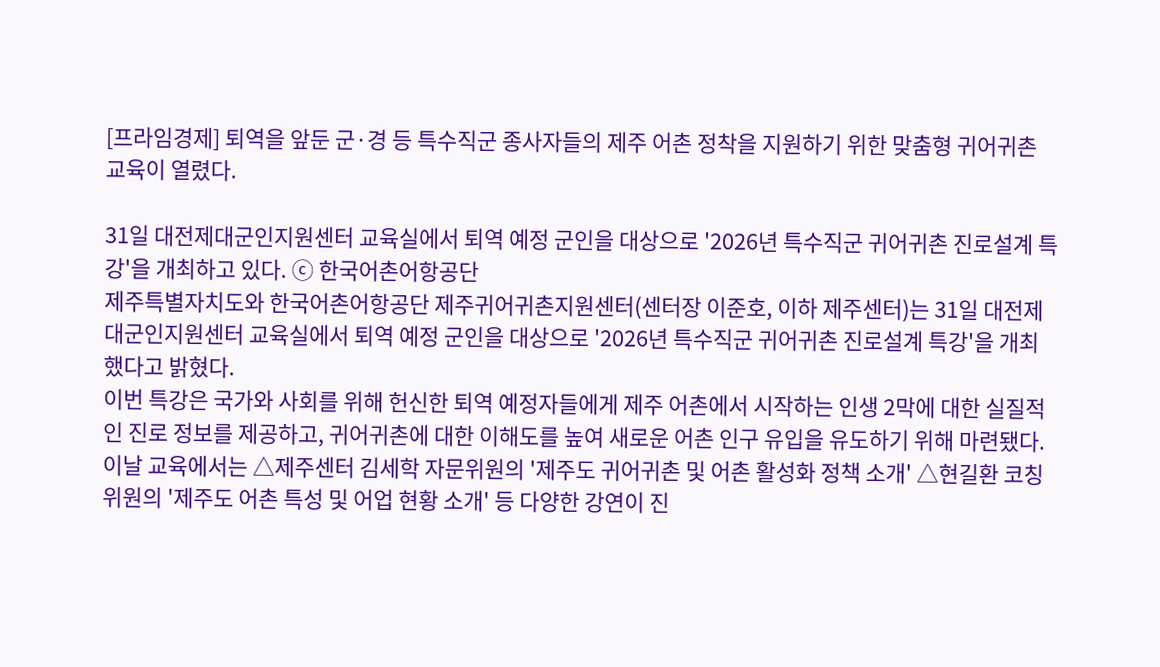[프라임경제] 퇴역을 앞둔 군·경 등 특수직군 종사자들의 제주 어촌 정착을 지원하기 위한 맞춤형 귀어귀촌 교육이 열렸다.

31일 대전제대군인지원센터 교육실에서 퇴역 예정 군인을 대상으로 '2026년 특수직군 귀어귀촌 진로설계 특강'을 개최하고 있다. ⓒ 한국어촌어항공단
제주특별자치도와 한국어촌어항공단 제주귀어귀촌지원센터(센터장 이준호, 이하 제주센터)는 31일 대전제대군인지원센터 교육실에서 퇴역 예정 군인을 대상으로 '2026년 특수직군 귀어귀촌 진로설계 특강'을 개최했다고 밝혔다.
이번 특강은 국가와 사회를 위해 헌신한 퇴역 예정자들에게 제주 어촌에서 시작하는 인생 2막에 대한 실질적인 진로 정보를 제공하고, 귀어귀촌에 대한 이해도를 높여 새로운 어촌 인구 유입을 유도하기 위해 마련됐다.
이날 교육에서는 △제주센터 김세학 자문위원의 '제주도 귀어귀촌 및 어촌 활성화 정책 소개' △현길환 코칭위원의 '제주도 어촌 특성 및 어업 현황 소개' 등 다양한 강연이 진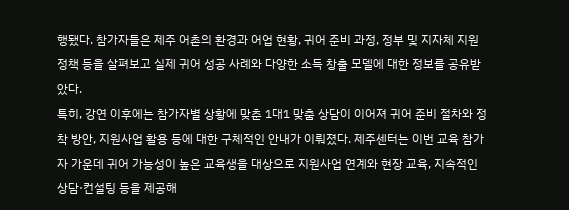행됐다. 참가자들은 제주 어촌의 환경과 어업 현황, 귀어 준비 과정, 정부 및 지자체 지원 정책 등을 살펴보고 실제 귀어 성공 사례와 다양한 소득 창출 모델에 대한 정보를 공유받았다.
특히, 강연 이후에는 참가자별 상황에 맞춘 1대1 맞춤 상담이 이어져 귀어 준비 절차와 정착 방안, 지원사업 활용 등에 대한 구체적인 안내가 이뤄졌다. 제주센터는 이번 교육 참가자 가운데 귀어 가능성이 높은 교육생을 대상으로 지원사업 연계와 현장 교육, 지속적인 상담·컨설팅 등을 제공해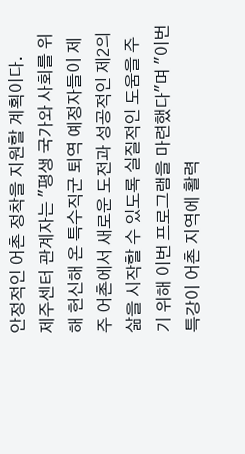안정적인 어촌 정착을 지원할 계획이다.
제주센터 관계자는 "평생 국가와 사회를 위해 헌신해 온 특수직군 퇴역 예정자들이 제주 어촌에서 새로운 도전과 성공적인 제2의 삶을 시작할 수 있도록 실질적인 도움을 주기 위해 이번 프로그램을 마련했다"며 "이번 특강이 어촌 지역에 활력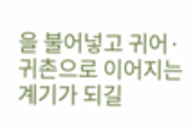을 불어넣고 귀어·귀촌으로 이어지는 계기가 되길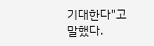기대한다"고 말했다.